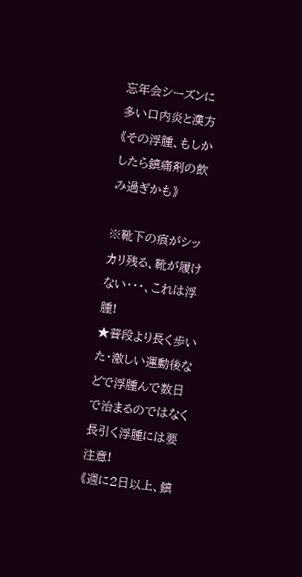忘年会シーズンに多い口内炎と漢方
《その浮腫、もしかしたら鎮痛剤の飲み過ぎかも》

※靴下の痕がシッカリ残る、靴が履けない・・・、これは浮腫!
★普段より長く歩いた・激しい運動後などで浮腫んで数日で治まるのではなく長引く浮腫には要注意!
《週に2日以上、鎮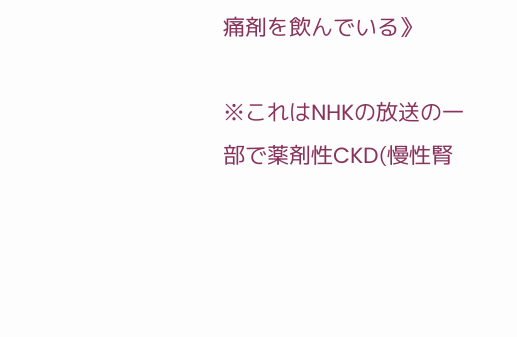痛剤を飲んでいる》

※これはNHKの放送の一部で薬剤性CKD(慢性腎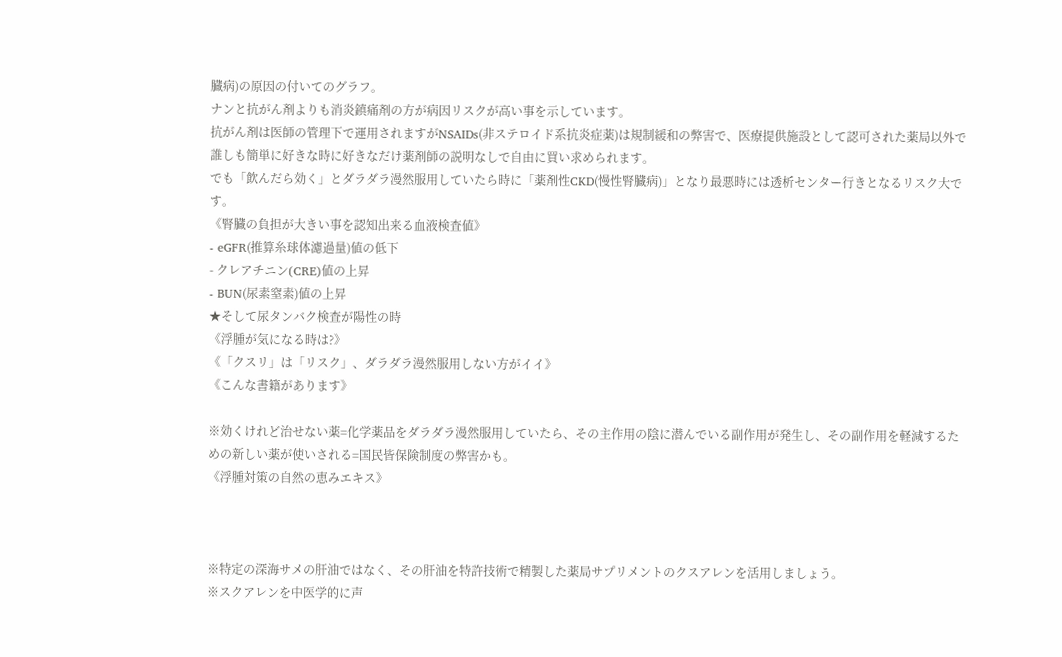臓病)の原因の付いてのグラフ。
ナンと抗がん剤よりも消炎鎮痛剤の方が病因リスクが高い事を示しています。
抗がん剤は医師の管理下で運用されますがNSAIDs(非ステロイド系抗炎症薬)は規制緩和の弊害で、医療提供施設として認可された薬局以外で誰しも簡単に好きな時に好きなだけ薬剤師の説明なしで自由に買い求められます。
でも「飲んだら効く」とダラダラ漫然服用していたら時に「薬剤性CKD(慢性腎臓病)」となり最悪時には透析センター行きとなるリスク大です。
《腎臓の負担が大きい事を認知出来る血液検査値》
- eGFR(推算糸球体濾過量)値の低下
- クレアチニン(CRE)値の上昇
- BUN(尿素窒素)値の上昇
★そして尿タンバク検査が陽性の時
《浮腫が気になる時は?》
《「クスリ」は「リスク」、ダラダラ漫然服用しない方がイイ》
《こんな書籍があります》

※効くけれど治せない薬=化学薬品をダラダラ漫然服用していたら、その主作用の陰に潜んでいる副作用が発生し、その副作用を軽減するための新しい薬が使いされる=国民皆保険制度の弊害かも。
《浮腫対策の自然の恵みエキス》



※特定の深海サメの肝油ではなく、その肝油を特許技術で精製した薬局サプリメントのクスアレンを活用しましょう。
※スクアレンを中医学的に声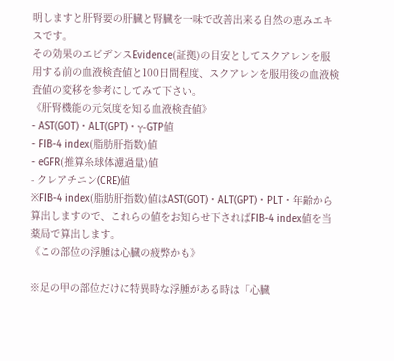明しますと肝腎要の肝臓と腎臓を一味で改善出来る自然の恵みエキスです。
その効果のエビデンスEvidence(証拠)の目安としてスクアレンを服用する前の血液検査値と100日間程度、スクアレンを服用後の血液検査値の変移を参考にしてみて下さい。
《肝腎機能の元気度を知る血液検査値》
- AST(GOT)・ALT(GPT)・γ-GTP値
- FIB-4 index(脂肪肝指数)値
- eGFR(推算糸球体濾過量)値
- クレアチニン(CRE)値
※FIB-4 index(脂肪肝指数)値はAST(GOT)・ALT(GPT)・PLT・年齢から算出しますので、これらの値をお知らせ下さればFIB-4 index値を当薬局で算出します。
《この部位の浮腫は心臓の疲弊かも》

※足の甲の部位だけに特異時な浮腫がある時は「心臓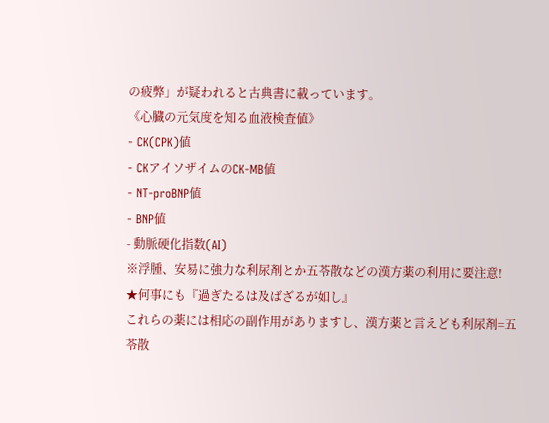の疲弊」が疑われると古典書に載っています。
《心臓の元気度を知る血液検査値》
- CK(CPK)値
- CKアイソザイムのCK-MB値
- NT-proBNP値
- BNP値
- 動脈硬化指数(AI)
※浮腫、安易に強力な利尿剤とか五苓散などの漢方薬の利用に要注意!
★何事にも『過ぎたるは及ばざるが如し』
これらの薬には相応の副作用がありますし、漢方薬と言えども利尿剤=五苓散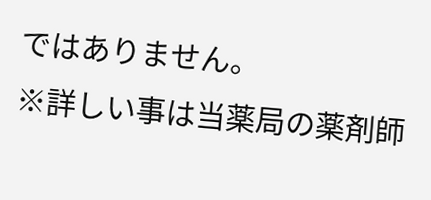ではありません。
※詳しい事は当薬局の薬剤師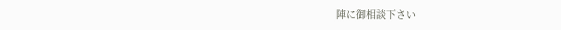陣に御相談下さい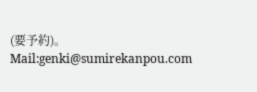(要予約)。
Mail:genki@sumirekanpou.com